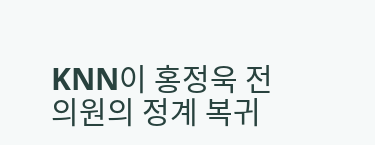KNN이 홍정욱 전 의원의 정계 복귀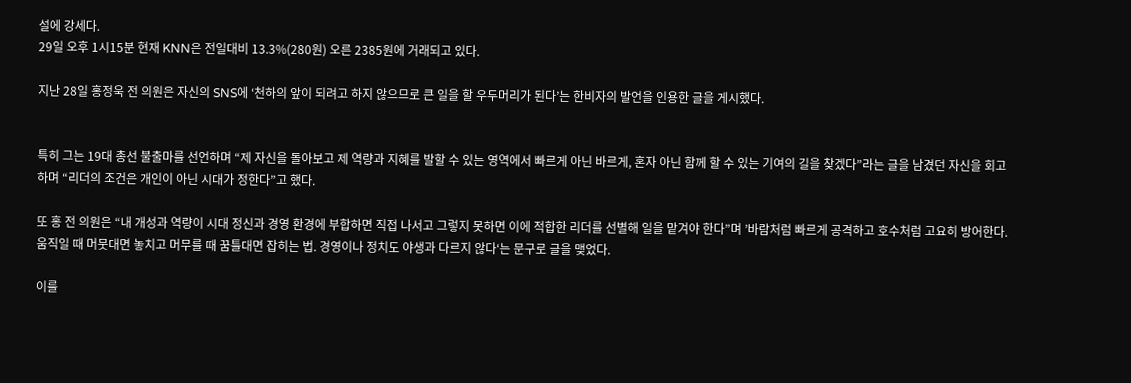설에 강세다.
29일 오후 1시15분 현재 KNN은 전일대비 13.3%(280원) 오른 2385원에 거래되고 있다.

지난 28일 홍정욱 전 의원은 자신의 SNS에 ‘천하의 앞이 되려고 하지 않으므로 큰 일을 할 우두머리가 된다’는 한비자의 발언을 인용한 글을 게시했다.


특히 그는 19대 총선 불출마를 선언하며 “제 자신을 돌아보고 제 역량과 지혜를 발할 수 있는 영역에서 빠르게 아닌 바르게, 혼자 아닌 함께 할 수 있는 기여의 길을 찾겠다”라는 글을 남겼던 자신을 회고하며 “리더의 조건은 개인이 아닌 시대가 정한다”고 했다.

또 홍 전 의원은 “내 개성과 역량이 시대 정신과 경영 환경에 부합하면 직접 나서고 그렇지 못하면 이에 적합한 리더를 선별해 일을 맡겨야 한다”며 ’바람처럼 빠르게 공격하고 호수처럼 고요히 방어한다. 움직일 때 머뭇대면 놓치고 머무를 때 꿈틀대면 잡히는 법. 경영이나 정치도 야생과 다르지 않다‘는 문구로 글을 맺었다.

이를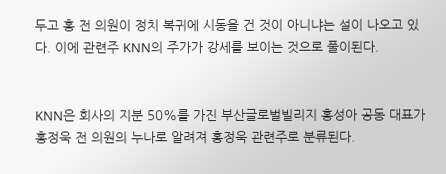두고 홍 전 의원이 정치 복귀에 시동을 건 것이 아니냐는 설이 나오고 있다. 이에 관련주 KNN의 주가가 강세를 보이는 것으로 풀이된다.


KNN은 회사의 지분 50%를 가진 부산글로벌빌리지 홍성아 공동 대표가 홍정욱 전 의원의 누나로 알려져 홍정욱 관련주로 분류된다.